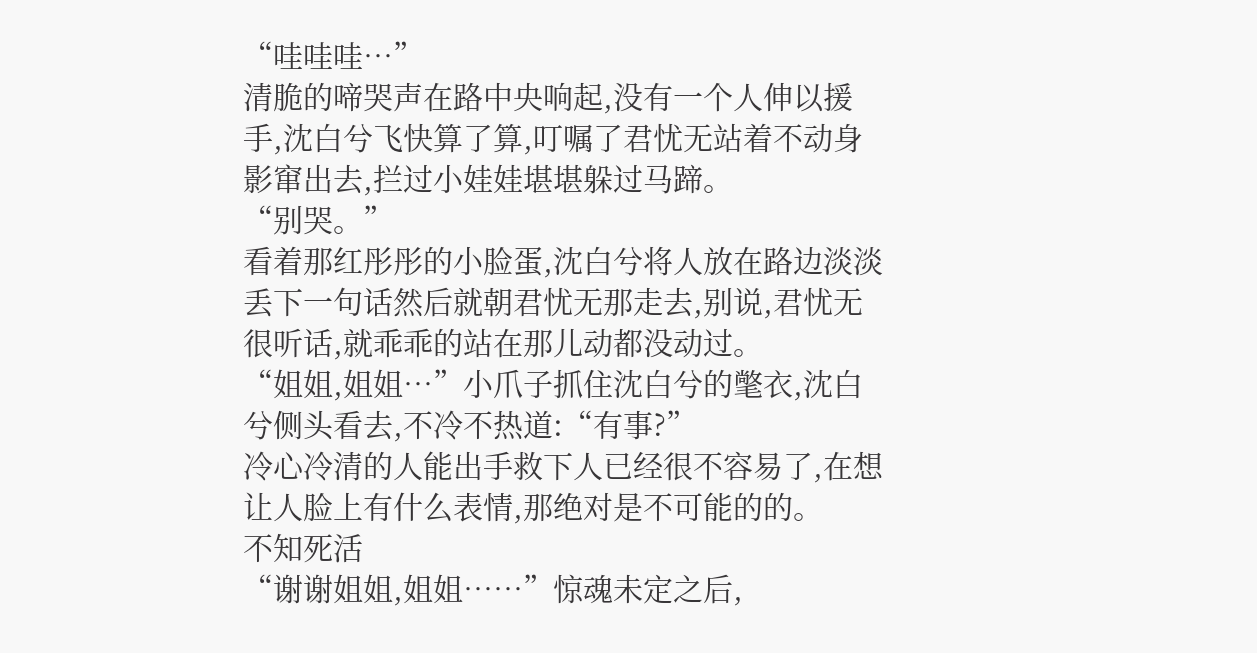“哇哇哇…”
清脆的啼哭声在路中央响起,没有一个人伸以援手,沈白兮飞快算了算,叮嘱了君忧无站着不动身影窜出去,拦过小娃娃堪堪躲过马蹄。
“别哭。”
看着那红彤彤的小脸蛋,沈白兮将人放在路边淡淡丢下一句话然后就朝君忧无那走去,别说,君忧无很听话,就乖乖的站在那儿动都没动过。
“姐姐,姐姐…”小爪子抓住沈白兮的氅衣,沈白兮侧头看去,不冷不热道:“有事?”
冷心冷清的人能出手救下人已经很不容易了,在想让人脸上有什么表情,那绝对是不可能的的。
不知死活
“谢谢姐姐,姐姐……”惊魂未定之后,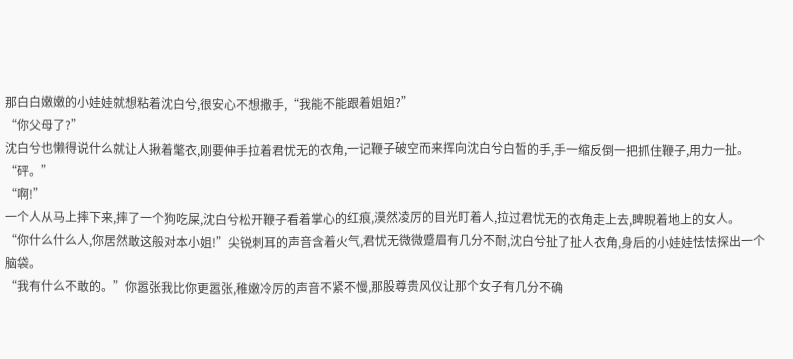那白白嫩嫩的小娃娃就想粘着沈白兮,很安心不想撒手,“我能不能跟着姐姐?”
“你父母了?”
沈白兮也懒得说什么就让人揪着氅衣,刚要伸手拉着君忧无的衣角,一记鞭子破空而来挥向沈白兮白皙的手,手一缩反倒一把抓住鞭子,用力一扯。
“砰。”
“啊!”
一个人从马上摔下来,摔了一个狗吃屎,沈白兮松开鞭子看着掌心的红痕,漠然凌厉的目光盯着人,拉过君忧无的衣角走上去,睥睨着地上的女人。
“你什么什么人,你居然敢这般对本小姐!”尖锐刺耳的声音含着火气,君忧无微微蹙眉有几分不耐,沈白兮扯了扯人衣角,身后的小娃娃怯怯探出一个脑袋。
“我有什么不敢的。”你嚣张我比你更嚣张,稚嫩冷厉的声音不紧不慢,那股尊贵风仪让那个女子有几分不确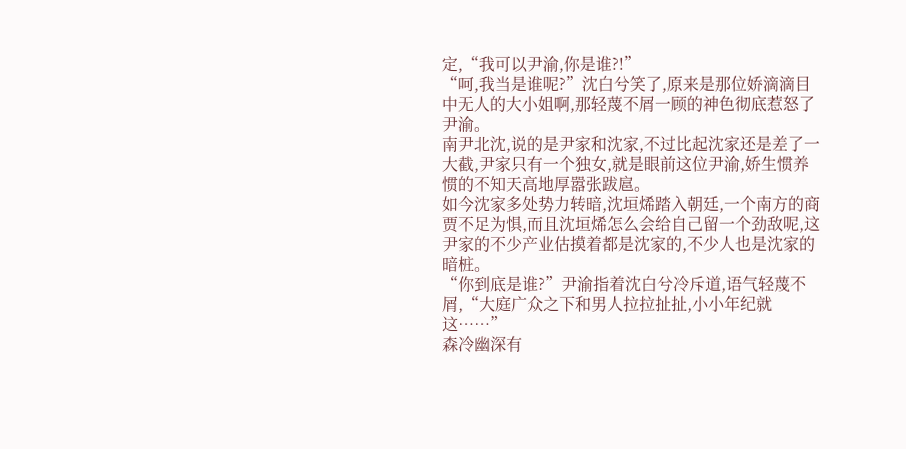定,“我可以尹渝,你是谁?!”
“呵,我当是谁呢?”沈白兮笑了,原来是那位娇滴滴目中无人的大小姐啊,那轻蔑不屑一顾的神色彻底惹怒了尹渝。
南尹北沈,说的是尹家和沈家,不过比起沈家还是差了一大截,尹家只有一个独女,就是眼前这位尹渝,娇生惯养惯的不知天高地厚嚣张跋扈。
如今沈家多处势力转暗,沈垣烯踏入朝廷,一个南方的商贾不足为惧,而且沈垣烯怎么会给自己留一个劲敌呢,这尹家的不少产业估摸着都是沈家的,不少人也是沈家的暗桩。
“你到底是谁?”尹渝指着沈白兮冷斥道,语气轻蔑不屑,“大庭广众之下和男人拉拉扯扯,小小年纪就这……”
森冷幽深有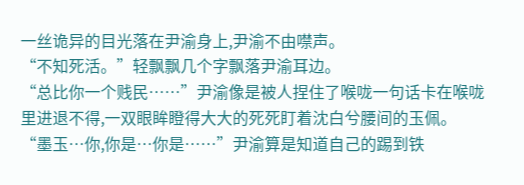一丝诡异的目光落在尹渝身上,尹渝不由噤声。
“不知死活。”轻飘飘几个字飘落尹渝耳边。
“总比你一个贱民……”尹渝像是被人捏住了喉咙一句话卡在喉咙里进退不得,一双眼眸瞪得大大的死死盯着沈白兮腰间的玉佩。
“墨玉…你,你是…你是……”尹渝算是知道自己的踢到铁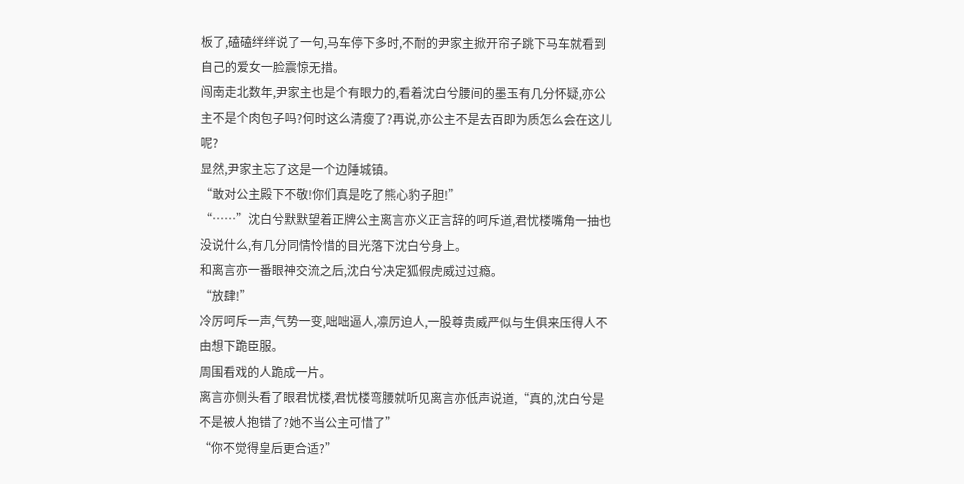板了,磕磕绊绊说了一句,马车停下多时,不耐的尹家主掀开帘子跳下马车就看到自己的爱女一脸震惊无措。
闯南走北数年,尹家主也是个有眼力的,看着沈白兮腰间的墨玉有几分怀疑,亦公主不是个肉包子吗?何时这么清瘦了?再说,亦公主不是去百即为质怎么会在这儿呢?
显然,尹家主忘了这是一个边陲城镇。
“敢对公主殿下不敬!你们真是吃了熊心豹子胆!”
“……”沈白兮默默望着正牌公主离言亦义正言辞的呵斥道,君忧楼嘴角一抽也没说什么,有几分同情怜惜的目光落下沈白兮身上。
和离言亦一番眼神交流之后,沈白兮决定狐假虎威过过瘾。
“放肆!”
冷厉呵斥一声,气势一变,咄咄逼人,凛厉迫人,一股尊贵威严似与生俱来压得人不由想下跪臣服。
周围看戏的人跪成一片。
离言亦侧头看了眼君忧楼,君忧楼弯腰就听见离言亦低声说道,“真的,沈白兮是不是被人抱错了?她不当公主可惜了”
“你不觉得皇后更合适?”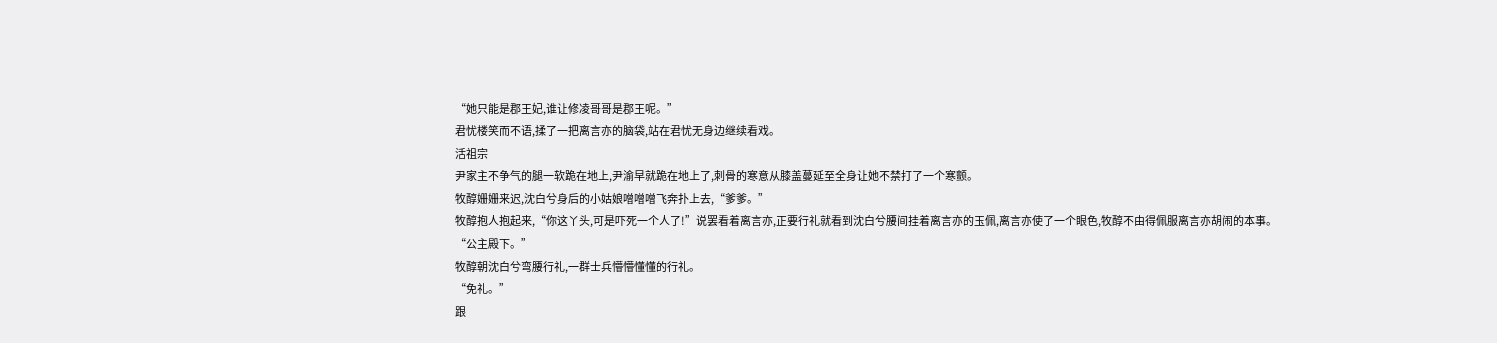“她只能是郡王妃,谁让修凌哥哥是郡王呢。”
君忧楼笑而不语,揉了一把离言亦的脑袋,站在君忧无身边继续看戏。
活祖宗
尹家主不争气的腿一软跪在地上,尹渝早就跪在地上了,刺骨的寒意从膝盖蔓延至全身让她不禁打了一个寒颤。
牧醇姗姗来迟,沈白兮身后的小姑娘噌噌噌飞奔扑上去,“爹爹。”
牧醇抱人抱起来,“你这丫头,可是吓死一个人了!”说罢看着离言亦,正要行礼就看到沈白兮腰间挂着离言亦的玉佩,离言亦使了一个眼色,牧醇不由得佩服离言亦胡闹的本事。
“公主殿下。”
牧醇朝沈白兮弯腰行礼,一群士兵懵懵懂懂的行礼。
“免礼。”
跟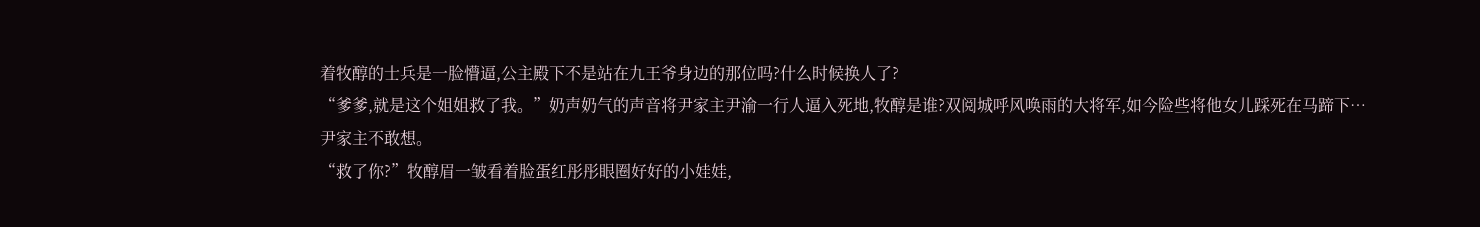着牧醇的士兵是一脸懵逼,公主殿下不是站在九王爷身边的那位吗?什么时候换人了?
“爹爹,就是这个姐姐救了我。”奶声奶气的声音将尹家主尹渝一行人逼入死地,牧醇是谁?双阅城呼风唤雨的大将军,如今险些将他女儿踩死在马蹄下…
尹家主不敢想。
“救了你?”牧醇眉一皱看着脸蛋红彤彤眼圈好好的小娃娃,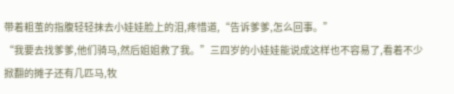带着粗茧的指腹轻轻抹去小娃娃脸上的泪,疼惜道,“告诉爹爹,怎么回事。”
“我要去找爹爹,他们骑马,然后姐姐救了我。”三四岁的小娃娃能说成这样也不容易了,看着不少掀翻的摊子还有几匹马,牧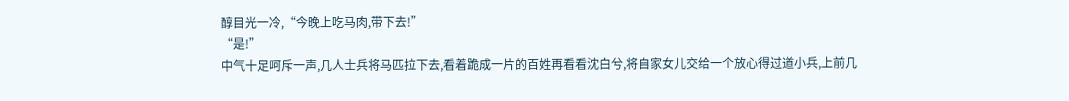醇目光一冷,“今晚上吃马肉,带下去!”
“是!”
中气十足呵斥一声,几人士兵将马匹拉下去,看着跪成一片的百姓再看看沈白兮,将自家女儿交给一个放心得过道小兵,上前几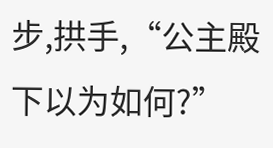步,拱手,“公主殿下以为如何?”